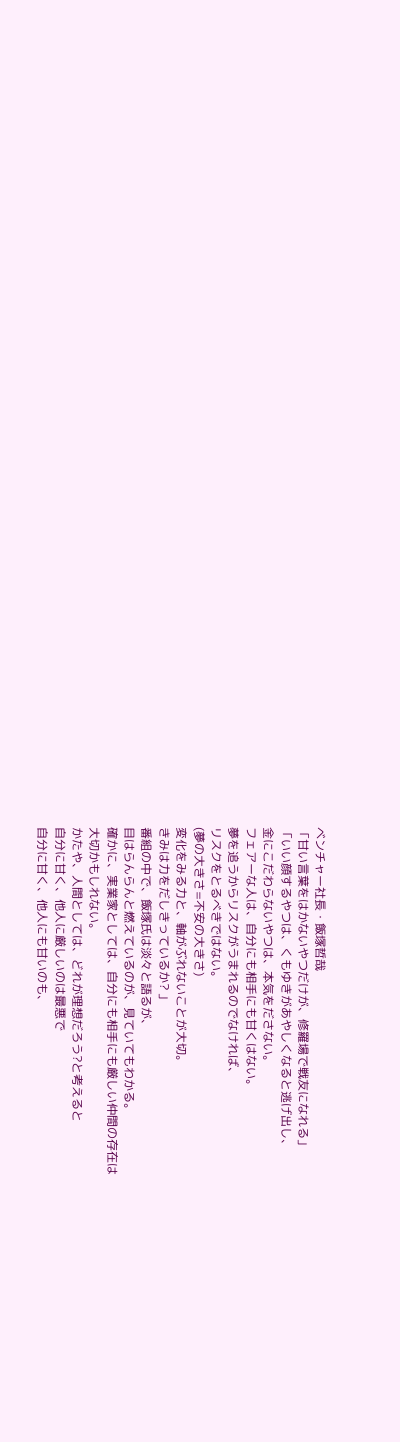ベンチャー社長・飯塚哲哉
「甘い言葉をはかないやつだけが、修羅場で戦友になれる」
「いい顔するやつは、くもゆきがあやしくなると逃げ出し、
金にこだわらないやつは、本気をださない。
フェアーな人は、自分にも相手にも甘くはない。
夢を追うからリスクがうまれるのでなければ、
リスクをとるべきではない。
(夢の大きさ=不安の大きさ)
変化をみる力と、軸がぶれないことが大切。
きみは力をだしきっているか? 」
番組の中で、飯塚氏は淡々と語るが、
目はらんらんと燃えているのが、見ていてもわかる。
確かに、実業家としては、自分にも相手にも厳しい仲間の存在は
大切かもしれない。
かたや、人間としては、どれが理想だろう?と考えると
自分に甘く、他人に厳しいのは最悪で
自分に甘く、他人にも甘いのも、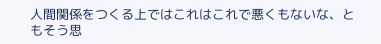人間関係をつくる上ではこれはこれで悪くもないな、ともそう思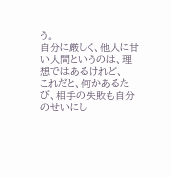う。
自分に厳しく、他人に甘い人間というのは、理想ではあるけれど、
これだと、何かあるたび、相手の失敗も自分のせいにし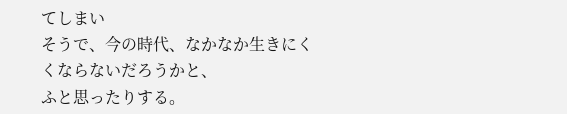てしまい
そうで、今の時代、なかなか生きにくくならないだろうかと、
ふと思ったりする。